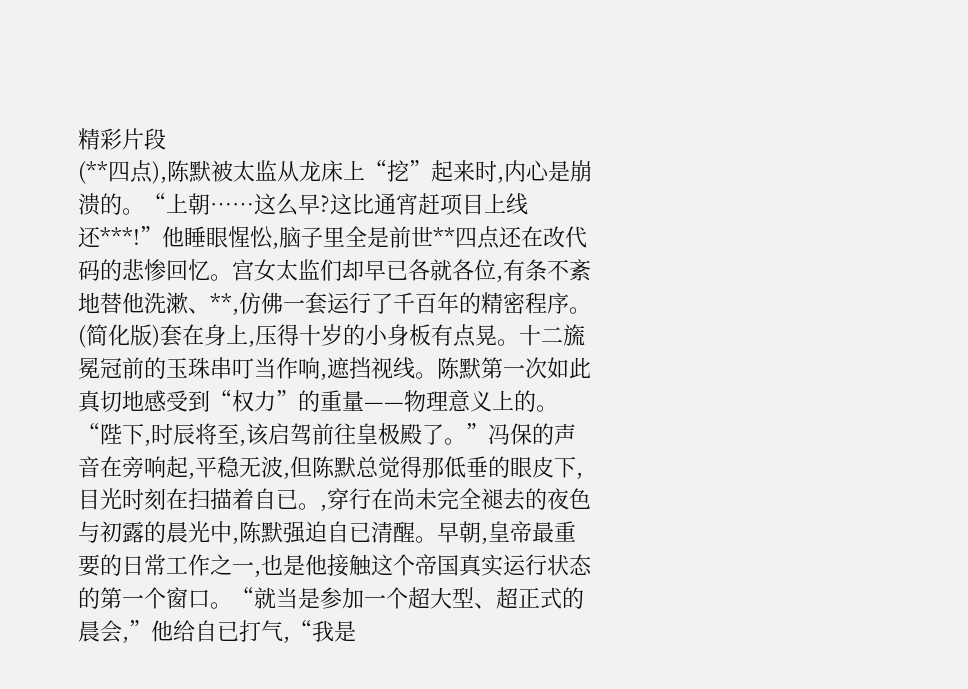精彩片段
(**四点),陈默被太监从龙床上“挖”起来时,内心是崩溃的。“上朝……这么早?这比通宵赶项目上线还***!”他睡眼惺忪,脑子里全是前世**四点还在改代码的悲惨回忆。宫女太监们却早已各就各位,有条不紊地替他洗漱、**,仿佛一套运行了千百年的精密程序。(简化版)套在身上,压得十岁的小身板有点晃。十二旒冕冠前的玉珠串叮当作响,遮挡视线。陈默第一次如此真切地感受到“权力”的重量——物理意义上的。“陛下,时辰将至,该启驾前往皇极殿了。”冯保的声音在旁响起,平稳无波,但陈默总觉得那低垂的眼皮下,目光时刻在扫描着自已。,穿行在尚未完全褪去的夜色与初露的晨光中,陈默强迫自已清醒。早朝,皇帝最重要的日常工作之一,也是他接触这个帝国真实运行状态的第一个窗口。“就当是参加一个超大型、超正式的晨会,”他给自已打气,“我是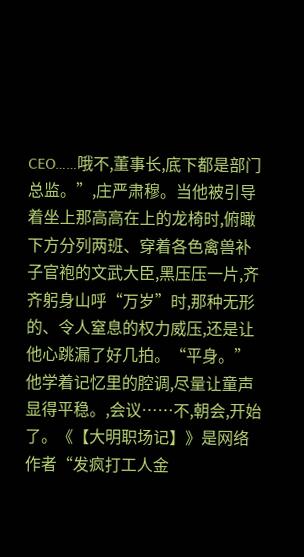CEO……哦不,董事长,底下都是部门总监。”,庄严肃穆。当他被引导着坐上那高高在上的龙椅时,俯瞰下方分列两班、穿着各色禽兽补子官袍的文武大臣,黑压压一片,齐齐躬身山呼“万岁”时,那种无形的、令人窒息的权力威压,还是让他心跳漏了好几拍。“平身。”他学着记忆里的腔调,尽量让童声显得平稳。,会议……不,朝会,开始了。《【大明职场记】》是网络作者“发疯打工人金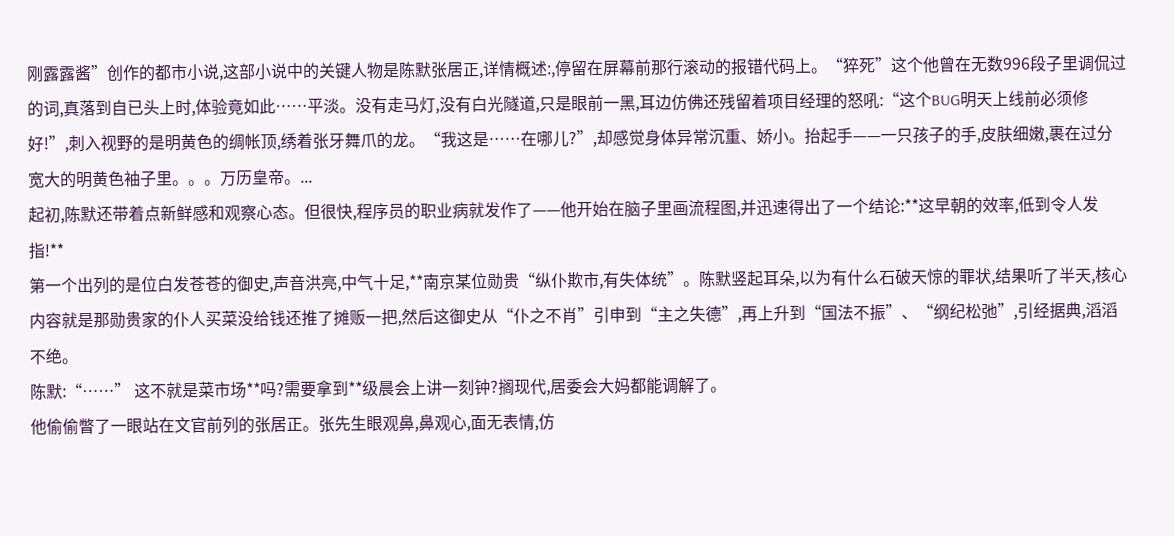刚露露酱”创作的都市小说,这部小说中的关键人物是陈默张居正,详情概述:,停留在屏幕前那行滚动的报错代码上。“猝死”这个他曾在无数996段子里调侃过的词,真落到自已头上时,体验竟如此……平淡。没有走马灯,没有白光隧道,只是眼前一黑,耳边仿佛还残留着项目经理的怒吼:“这个BUG明天上线前必须修好!”,刺入视野的是明黄色的绸帐顶,绣着张牙舞爪的龙。“我这是……在哪儿?”,却感觉身体异常沉重、娇小。抬起手——一只孩子的手,皮肤细嫩,裹在过分宽大的明黄色袖子里。。。万历皇帝。...
起初,陈默还带着点新鲜感和观察心态。但很快,程序员的职业病就发作了——他开始在脑子里画流程图,并迅速得出了一个结论:**这早朝的效率,低到令人发指!**
第一个出列的是位白发苍苍的御史,声音洪亮,中气十足,**南京某位勋贵“纵仆欺市,有失体统”。陈默竖起耳朵,以为有什么石破天惊的罪状,结果听了半天,核心内容就是那勋贵家的仆人买菜没给钱还推了摊贩一把,然后这御史从“仆之不肖”引申到“主之失德”,再上升到“国法不振”、“纲纪松弛”,引经据典,滔滔不绝。
陈默:“……” 这不就是菜市场**吗?需要拿到**级晨会上讲一刻钟?搁现代,居委会大妈都能调解了。
他偷偷瞥了一眼站在文官前列的张居正。张先生眼观鼻,鼻观心,面无表情,仿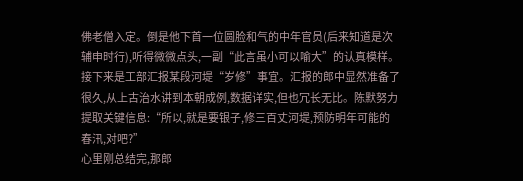佛老僧入定。倒是他下首一位圆脸和气的中年官员(后来知道是次辅申时行),听得微微点头,一副“此言虽小可以喻大”的认真模样。
接下来是工部汇报某段河堤“岁修”事宜。汇报的郎中显然准备了很久,从上古治水讲到本朝成例,数据详实,但也冗长无比。陈默努力提取关键信息:“所以,就是要银子,修三百丈河堤,预防明年可能的春汛,对吧?”
心里刚总结完,那郎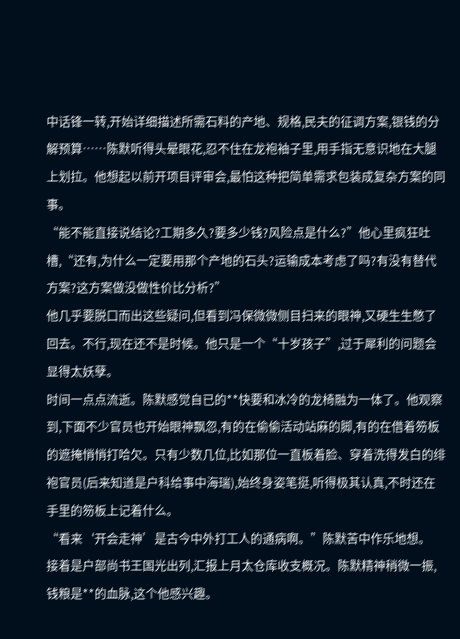中话锋一转,开始详细描述所需石料的产地、规格,民夫的征调方案,银钱的分解预算……陈默听得头晕眼花,忍不住在龙袍袖子里,用手指无意识地在大腿上划拉。他想起以前开项目评审会,最怕这种把简单需求包装成复杂方案的同事。
“能不能直接说结论?工期多久?要多少钱?风险点是什么?”他心里疯狂吐槽,“还有,为什么一定要用那个产地的石头?运输成本考虑了吗?有没有替代方案?这方案做没做性价比分析?”
他几乎要脱口而出这些疑问,但看到冯保微微侧目扫来的眼神,又硬生生憋了回去。不行,现在还不是时候。他只是一个“十岁孩子”,过于犀利的问题会显得太妖孽。
时间一点点流逝。陈默感觉自已的**快要和冰冷的龙椅融为一体了。他观察到,下面不少官员也开始眼神飘忽,有的在偷偷活动站麻的脚,有的在借着笏板的遮掩悄悄打哈欠。只有少数几位,比如那位一直板着脸、穿着洗得发白的绯袍官员(后来知道是户科给事中海瑞),始终身姿笔挺,听得极其认真,不时还在手里的笏板上记着什么。
“看来‘开会走神’是古今中外打工人的通病啊。”陈默苦中作乐地想。
接着是户部尚书王国光出列,汇报上月太仓库收支概况。陈默精神稍微一振,钱粮是**的血脉,这个他感兴趣。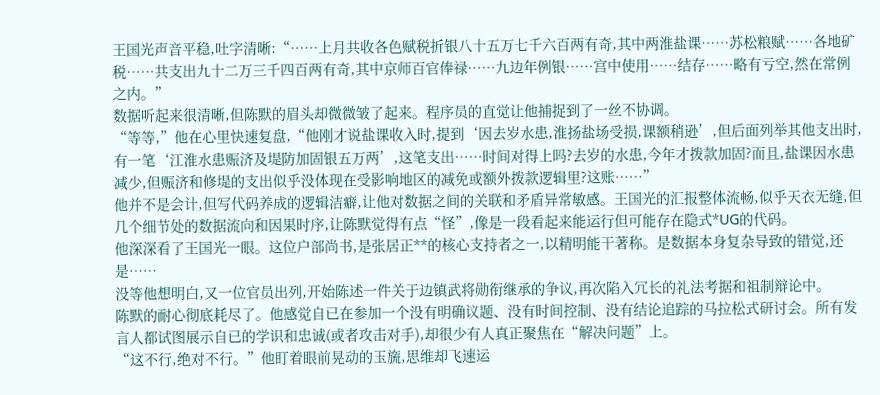王国光声音平稳,吐字清晰:“……上月共收各色赋税折银八十五万七千六百两有奇,其中两淮盐课……苏松粮赋……各地矿税……共支出九十二万三千四百两有奇,其中京师百官俸禄……九边年例银……宫中使用……结存……略有亏空,然在常例之内。”
数据听起来很清晰,但陈默的眉头却微微皱了起来。程序员的直觉让他捕捉到了一丝不协调。
“等等,”他在心里快速复盘,“他刚才说盐课收入时,提到‘因去岁水患,淮扬盐场受损,课额稍逊’,但后面列举其他支出时,有一笔‘江淮水患赈济及堤防加固银五万两’,这笔支出……时间对得上吗?去岁的水患,今年才拨款加固?而且,盐课因水患减少,但赈济和修堤的支出似乎没体现在受影响地区的减免或额外拨款逻辑里?这账……”
他并不是会计,但写代码养成的逻辑洁癖,让他对数据之间的关联和矛盾异常敏感。王国光的汇报整体流畅,似乎天衣无缝,但几个细节处的数据流向和因果时序,让陈默觉得有点“怪”,像是一段看起来能运行但可能存在隐式*UG的代码。
他深深看了王国光一眼。这位户部尚书,是张居正**的核心支持者之一,以精明能干著称。是数据本身复杂导致的错觉,还是……
没等他想明白,又一位官员出列,开始陈述一件关于边镇武将勋衔继承的争议,再次陷入冗长的礼法考据和祖制辩论中。
陈默的耐心彻底耗尽了。他感觉自已在参加一个没有明确议题、没有时间控制、没有结论追踪的马拉松式研讨会。所有发言人都试图展示自已的学识和忠诚(或者攻击对手),却很少有人真正聚焦在“解决问题”上。
“这不行,绝对不行。”他盯着眼前晃动的玉旒,思维却飞速运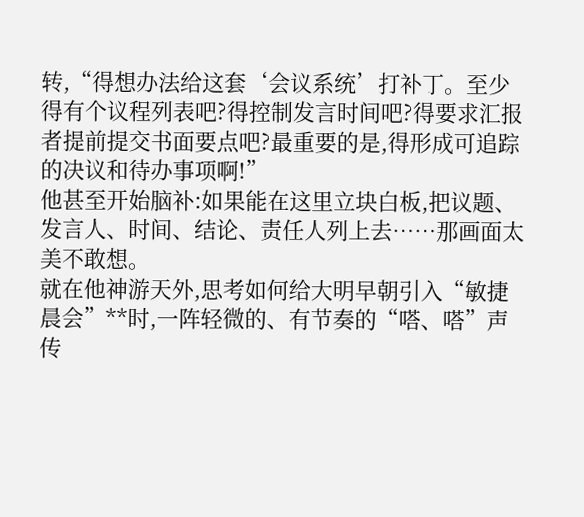转,“得想办法给这套‘会议系统’打补丁。至少得有个议程列表吧?得控制发言时间吧?得要求汇报者提前提交书面要点吧?最重要的是,得形成可追踪的决议和待办事项啊!”
他甚至开始脑补:如果能在这里立块白板,把议题、发言人、时间、结论、责任人列上去……那画面太美不敢想。
就在他神游天外,思考如何给大明早朝引入“敏捷晨会”**时,一阵轻微的、有节奏的“嗒、嗒”声传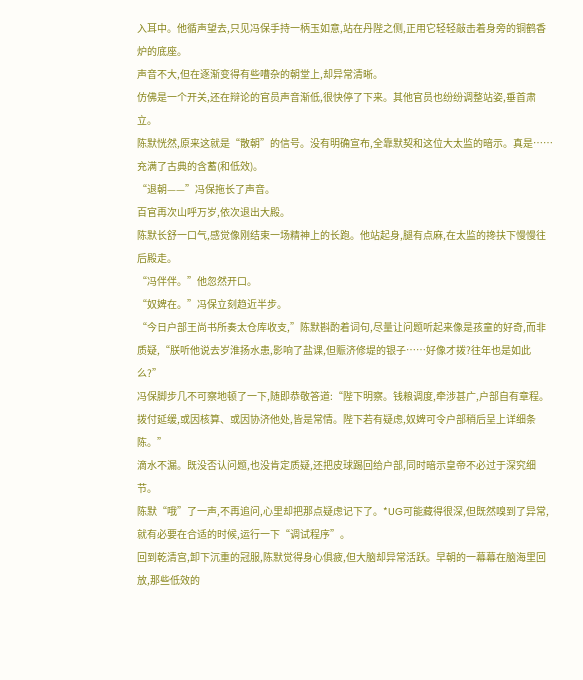入耳中。他循声望去,只见冯保手持一柄玉如意,站在丹陛之侧,正用它轻轻敲击着身旁的铜鹤香炉的底座。
声音不大,但在逐渐变得有些嘈杂的朝堂上,却异常清晰。
仿佛是一个开关,还在辩论的官员声音渐低,很快停了下来。其他官员也纷纷调整站姿,垂首肃立。
陈默恍然,原来这就是“散朝”的信号。没有明确宣布,全靠默契和这位大太监的暗示。真是……充满了古典的含蓄(和低效)。
“退朝——”冯保拖长了声音。
百官再次山呼万岁,依次退出大殿。
陈默长舒一口气,感觉像刚结束一场精神上的长跑。他站起身,腿有点麻,在太监的搀扶下慢慢往后殿走。
“冯伴伴。”他忽然开口。
“奴婢在。”冯保立刻趋近半步。
“今日户部王尚书所奏太仓库收支,”陈默斟酌着词句,尽量让问题听起来像是孩童的好奇,而非质疑,“朕听他说去岁淮扬水患,影响了盐课,但赈济修堤的银子……好像才拨?往年也是如此么?”
冯保脚步几不可察地顿了一下,随即恭敬答道:“陛下明察。钱粮调度,牵涉甚广,户部自有章程。拨付延缓,或因核算、或因协济他处,皆是常情。陛下若有疑虑,奴婢可令户部稍后呈上详细条陈。”
滴水不漏。既没否认问题,也没肯定质疑,还把皮球踢回给户部,同时暗示皇帝不必过于深究细节。
陈默“哦”了一声,不再追问,心里却把那点疑虑记下了。*UG可能藏得很深,但既然嗅到了异常,就有必要在合适的时候,运行一下“调试程序”。
回到乾清宫,卸下沉重的冠服,陈默觉得身心俱疲,但大脑却异常活跃。早朝的一幕幕在脑海里回放,那些低效的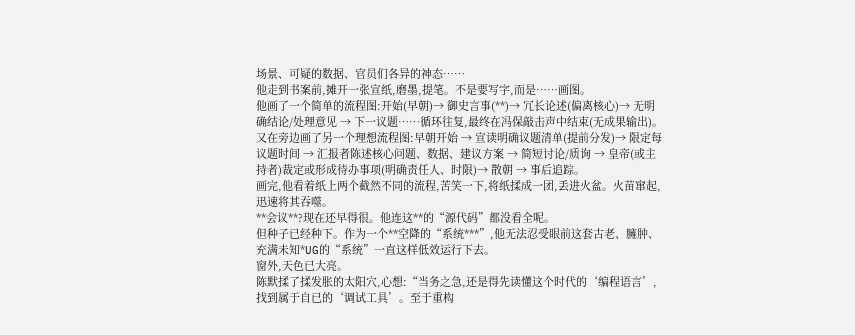场景、可疑的数据、官员们各异的神态……
他走到书案前,摊开一张宣纸,磨墨,提笔。不是要写字,而是……画图。
他画了一个简单的流程图:开始(早朝)→ 御史言事(**)→ 冗长论述(偏离核心)→ 无明确结论/处理意见 → 下一议题……循环往复,最终在冯保敲击声中结束(无成果输出)。
又在旁边画了另一个理想流程图:早朝开始 → 宣读明确议题清单(提前分发)→ 限定每议题时间 → 汇报者陈述核心问题、数据、建议方案 → 简短讨论/质询 → 皇帝(或主持者)裁定或形成待办事项(明确责任人、时限)→ 散朝 → 事后追踪。
画完,他看着纸上两个截然不同的流程,苦笑一下,将纸揉成一团,丢进火盆。火苗窜起,迅速将其吞噬。
**会议**?现在还早得很。他连这**的“源代码”都没看全呢。
但种子已经种下。作为一个**空降的“系统***”,他无法忍受眼前这套古老、臃肿、充满未知*UG的“系统”一直这样低效运行下去。
窗外,天色已大亮。
陈默揉了揉发胀的太阳穴,心想:“当务之急,还是得先读懂这个时代的‘编程语言’,找到属于自已的‘调试工具’。至于重构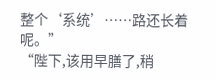整个‘系统’……路还长着呢。”
“陛下,该用早膳了,稍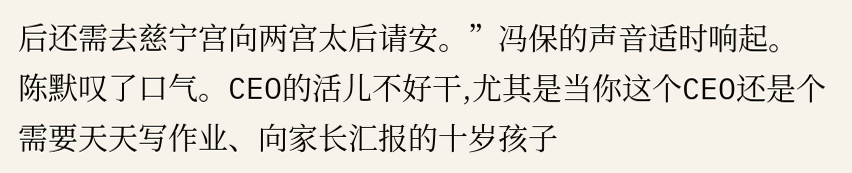后还需去慈宁宫向两宫太后请安。”冯保的声音适时响起。
陈默叹了口气。CEO的活儿不好干,尤其是当你这个CEO还是个需要天天写作业、向家长汇报的十岁孩子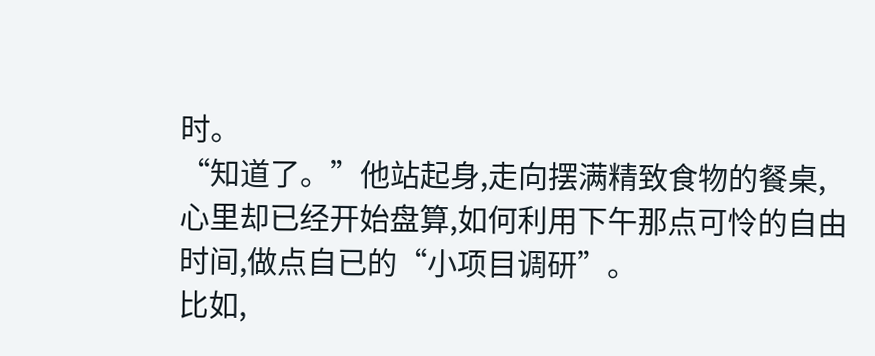时。
“知道了。”他站起身,走向摆满精致食物的餐桌,心里却已经开始盘算,如何利用下午那点可怜的自由时间,做点自已的“小项目调研”。
比如,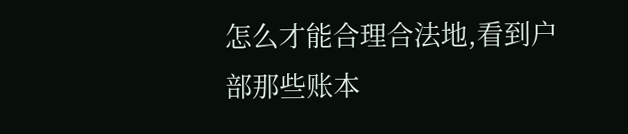怎么才能合理合法地,看到户部那些账本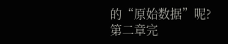的“原始数据”呢?
第二章完